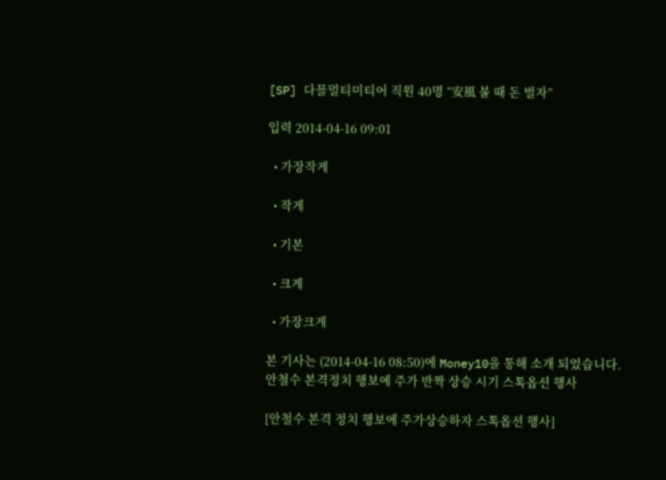[SP] 다믈멀티미티어 직원 40명 “安風 불 때 돈 벌자”

입력 2014-04-16 09:01

  • 가장작게

  • 작게

  • 기본

  • 크게

  • 가장크게

본 기사는 (2014-04-16 08:50)에 Money10을 통해 소개 되었습니다.
안철수 본격정치 행보에 주가 반짝 상승 시기 스톡옵션 행사

[안철수 본격 정치 행보에 주가상승하자 스톡옵션 행사]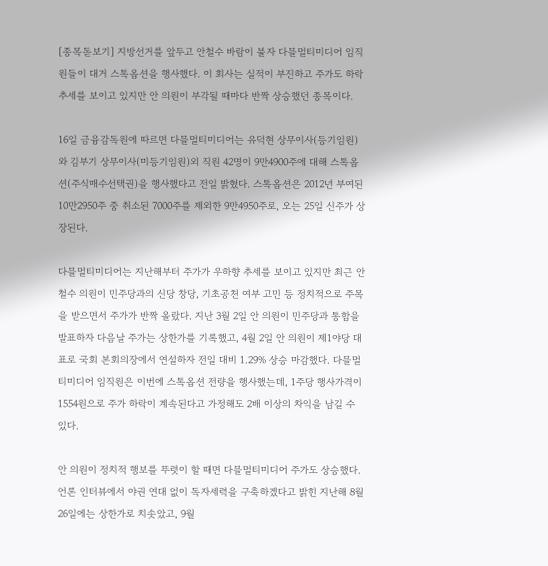[종목돋보기] 지방선거를 앞두고 안철수 바람이 불자 다믈멀티미디어 임직원들이 대거 스톡옵션을 행사했다. 이 회사는 실적이 부진하고 주가도 하락추세를 보이고 있지만 안 의원이 부각될 때마다 반짝 상승했던 종목이다.

16일 금융감독원에 따르면 다믈멀티미디어는 유덕현 상무이사(등기임원)와 김부기 상무이사(미등기임원)외 직원 42명이 9만4900주에 대해 스톡옵션(주식매수선택권)을 행사했다고 전일 밝혔다. 스톡옵션은 2012년 부여된 10만2950주 중 취소된 7000주를 제외한 9만4950주로, 오는 25일 신주가 상장된다.

다믈멀티미디어는 지난해부터 주가가 우하향 추세를 보이고 있지만 최근 안철수 의원이 민주당과의 신당 창당, 기초공천 여부 고민 등 정치적으로 주목을 받으면서 주가가 반짝 올랐다. 지난 3월 2일 안 의원이 민주당과 통합을 발표하자 다음날 주가는 상한가를 기록했고, 4월 2일 안 의원이 제1야당 대표로 국회 본회의장에서 연설하자 전일 대비 1.29% 상승 마감했다. 다믈멀티미디어 임직원은 이번에 스톡옵션 전량을 행사했는데, 1주당 행사가격이 1554원으로 주가 하락이 계속된다고 가정해도 2배 이상의 차익을 남길 수 있다.

안 의원이 정치적 행보를 뚜렷이 할 때면 다믈멀티미디어 주가도 상승했다. 언론 인터뷰에서 야권 연대 없이 독자세력을 구축하겠다고 밝힌 지난해 8월 26일에는 상한가로 치솟았고, 9월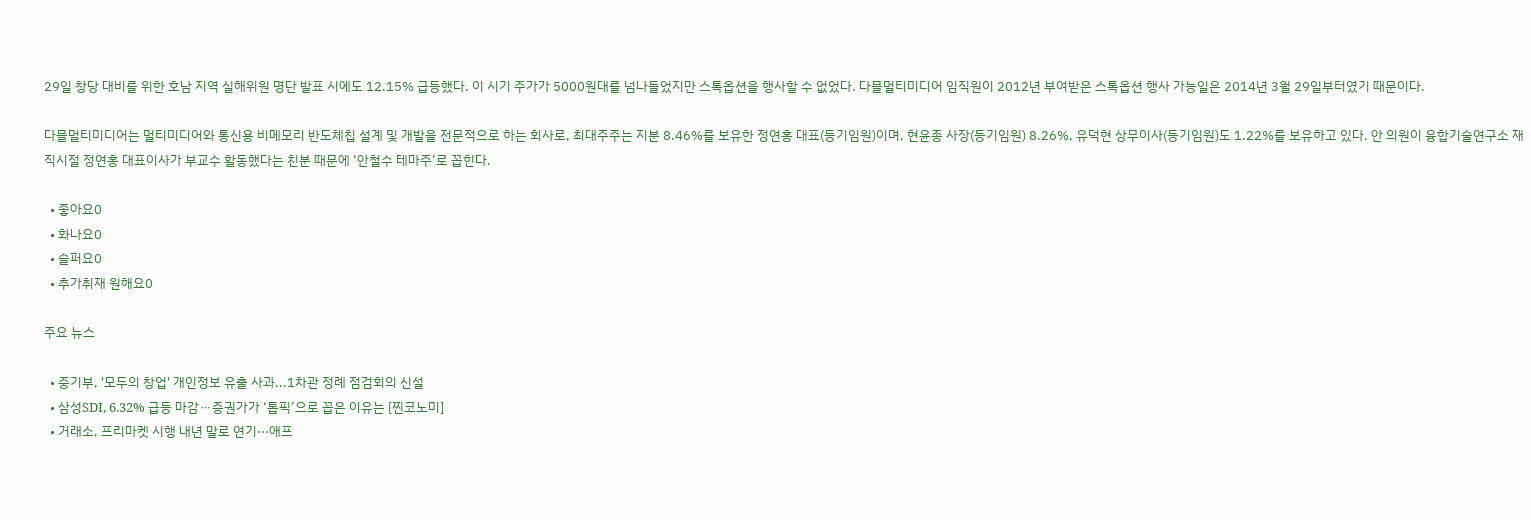29일 창당 대비를 위한 호남 지역 실해위원 명단 발표 시에도 12.15% 급등했다. 이 시기 주가가 5000원대를 넘나들었지만 스톡옵션을 행사할 수 없었다. 다믈멀티미디어 임직원이 2012년 부여받은 스톡옵션 행사 가능일은 2014년 3월 29일부터였기 때문이다.

다믈멀티미디어는 멀티미디어와 통신용 비메모리 반도체칩 설계 및 개발을 전문적으로 하는 회사로, 최대주주는 지분 8.46%를 보유한 정연홍 대표(등기임원)이며, 현윤종 사장(등기임원) 8.26%, 유덕현 상무이사(등기임원)도 1.22%를 보유하고 있다. 안 의원이 융합기술연구소 재직시절 정연홍 대표이사가 부교수 활동했다는 친분 때문에 ‘안철수 테마주’로 꼽힌다.

  • 좋아요0
  • 화나요0
  • 슬퍼요0
  • 추가취재 원해요0

주요 뉴스

  • 중기부, '모두의 창업' 개인정보 유출 사과...1차관 정례 점검회의 신설
  • 삼성SDI, 6.32% 급등 마감⋯증권가가 ‘톱픽’으로 꼽은 이유는 [찐코노미]
  • 거래소, 프리마켓 시행 내년 말로 연기···애프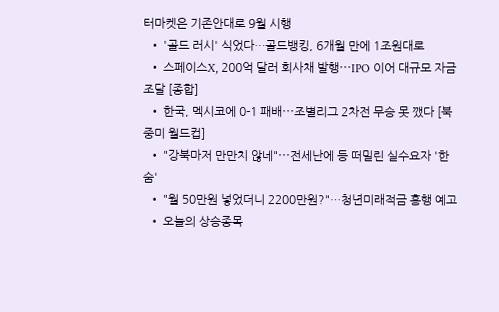터마켓은 기존안대로 9월 시행
  • '골드 러시' 식었다…골드뱅킹, 6개월 만에 1조원대로
  • 스페이스X, 200억 달러 회사채 발행⋯IPO 이어 대규모 자금 조달 [종합]
  • 한국, 멕시코에 0-1 패배⋯조별리그 2차전 무승 못 깼다 [북중미 월드컵]
  • "강북마저 만만치 않네"⋯전세난에 등 떠밀린 실수요자 '한숨'
  • "월 50만원 넣었더니 2200만원?"…청년미래적금 흥행 예고
  • 오늘의 상승종목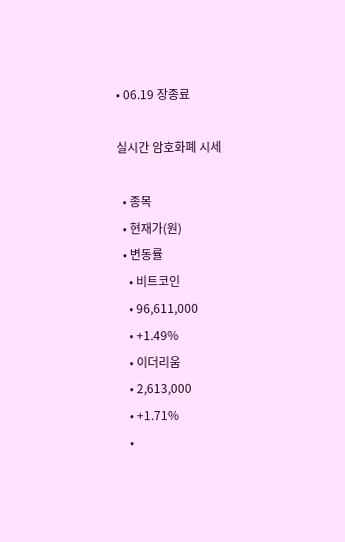• 06.19 장종료

실시간 암호화폐 시세

  • 종목
  • 현재가(원)
  • 변동률
    • 비트코인
    • 96,611,000
    • +1.49%
    • 이더리움
    • 2,613,000
    • +1.71%
    •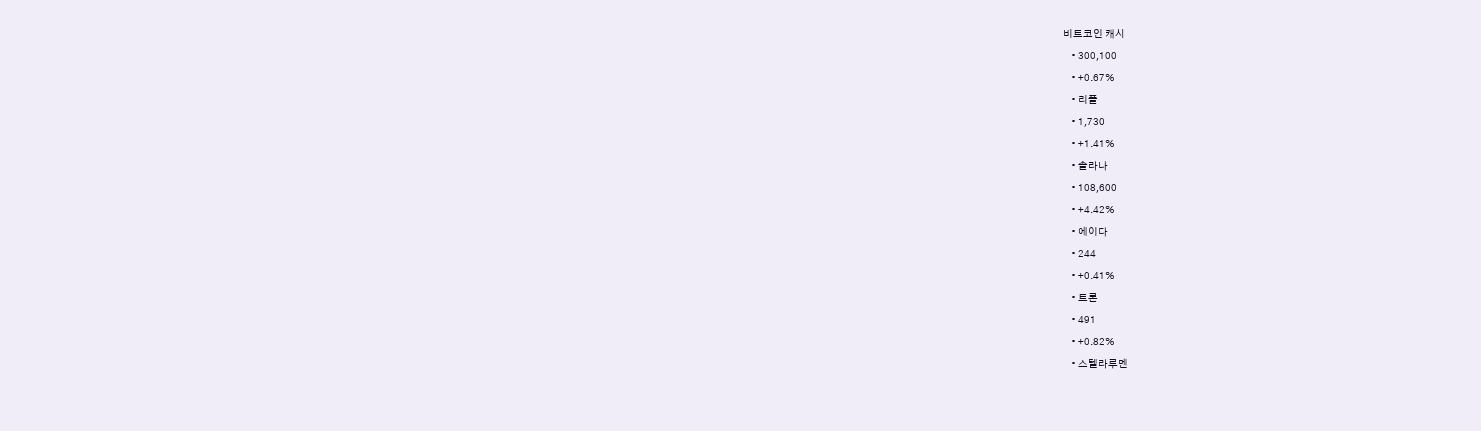비트코인 캐시
    • 300,100
    • +0.67%
    • 리플
    • 1,730
    • +1.41%
    • 솔라나
    • 108,600
    • +4.42%
    • 에이다
    • 244
    • +0.41%
    • 트론
    • 491
    • +0.82%
    • 스텔라루멘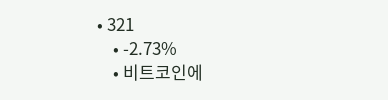• 321
    • -2.73%
    • 비트코인에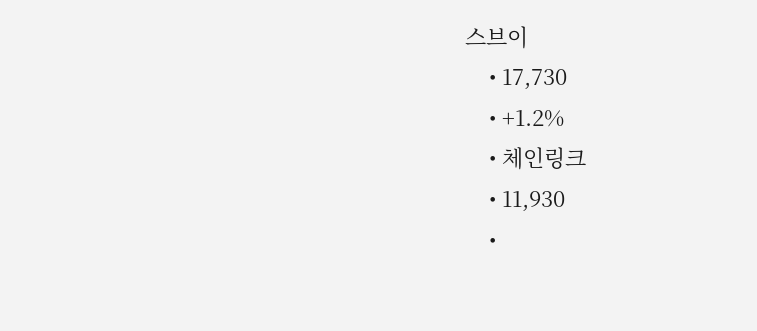스브이
    • 17,730
    • +1.2%
    • 체인링크
    • 11,930
    •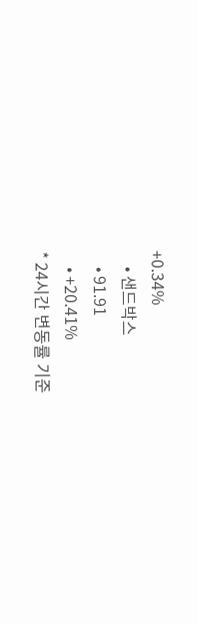+0.34%
    • 샌드박스
    • 91.91
    • +20.41%
* 24시간 변동률 기준